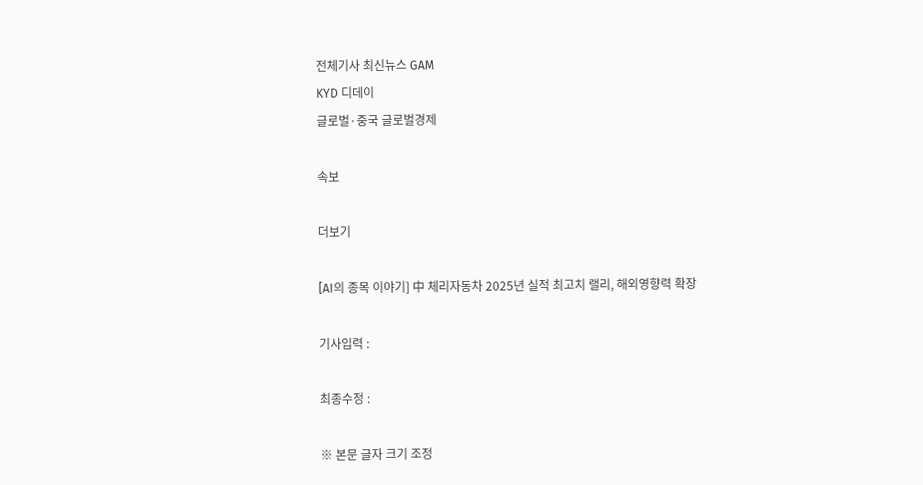전체기사 최신뉴스 GAM
KYD 디데이
글로벌·중국 글로벌경제

속보

더보기

[AI의 종목 이야기] 中 체리자동차 2025년 실적 최고치 랠리, 해외영향력 확장

기사입력 :

최종수정 :

※ 본문 글자 크기 조정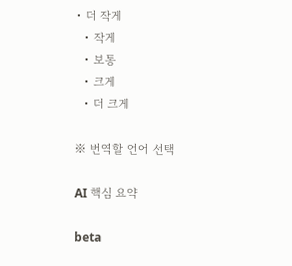• 더 작게
  • 작게
  • 보통
  • 크게
  • 더 크게

※ 번역할 언어 선택

AI 핵심 요약

beta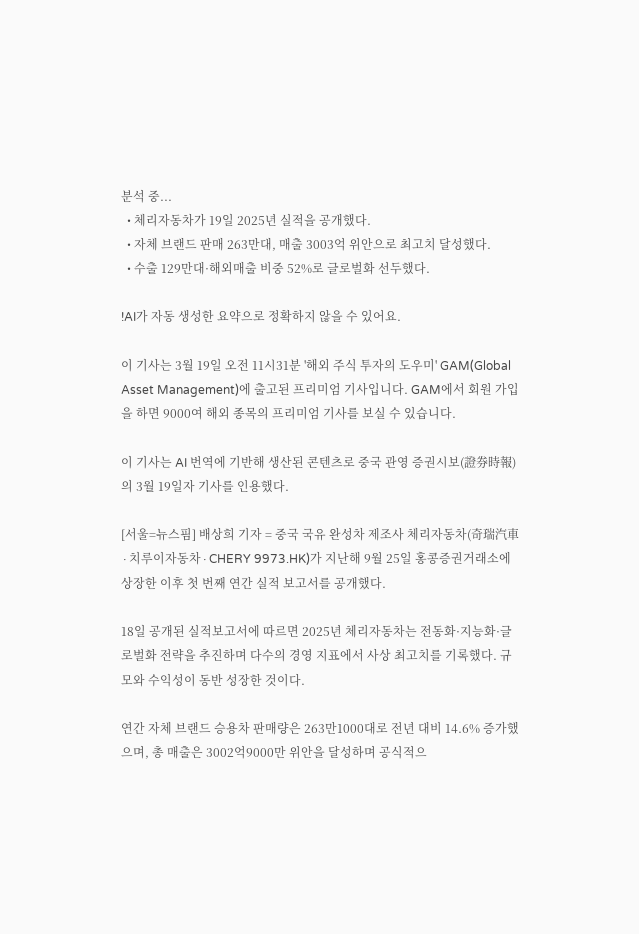분석 중...
  • 체리자동차가 19일 2025년 실적을 공개했다.
  • 자체 브랜드 판매 263만대, 매출 3003억 위안으로 최고치 달성했다.
  • 수출 129만대·해외매출 비중 52%로 글로벌화 선두했다.

!AI가 자동 생성한 요약으로 정확하지 않을 수 있어요.

이 기사는 3월 19일 오전 11시31분 '해외 주식 투자의 도우미' GAM(Global Asset Management)에 출고된 프리미엄 기사입니다. GAM에서 회원 가입을 하면 9000여 해외 종목의 프리미엄 기사를 보실 수 있습니다.

이 기사는 AI 번역에 기반해 생산된 콘텐츠로 중국 관영 증권시보(證券時報)의 3월 19일자 기사를 인용했다.

[서울=뉴스핌] 배상희 기자 = 중국 국유 완성차 제조사 체리자동차(奇瑞汽車∙치루이자동차∙CHERY 9973.HK)가 지난해 9월 25일 홍콩증권거래소에 상장한 이후 첫 번째 연간 실적 보고서를 공개했다.

18일 공개된 실적보고서에 따르면 2025년 체리자동차는 전동화·지능화·글로벌화 전략을 추진하며 다수의 경영 지표에서 사상 최고치를 기록했다. 규모와 수익성이 동반 성장한 것이다.

연간 자체 브랜드 승용차 판매량은 263만1000대로 전년 대비 14.6% 증가했으며, 총 매출은 3002억9000만 위안을 달성하며 공식적으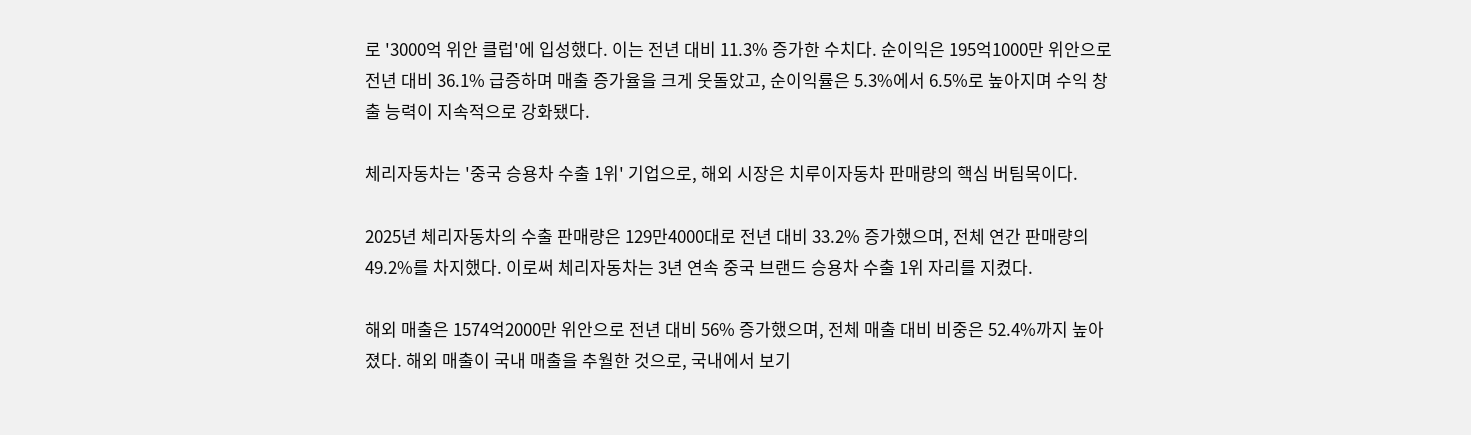로 '3000억 위안 클럽'에 입성했다. 이는 전년 대비 11.3% 증가한 수치다. 순이익은 195억1000만 위안으로 전년 대비 36.1% 급증하며 매출 증가율을 크게 웃돌았고, 순이익률은 5.3%에서 6.5%로 높아지며 수익 창출 능력이 지속적으로 강화됐다.

체리자동차는 '중국 승용차 수출 1위' 기업으로, 해외 시장은 치루이자동차 판매량의 핵심 버팀목이다.

2025년 체리자동차의 수출 판매량은 129만4000대로 전년 대비 33.2% 증가했으며, 전체 연간 판매량의 49.2%를 차지했다. 이로써 체리자동차는 3년 연속 중국 브랜드 승용차 수출 1위 자리를 지켰다.

해외 매출은 1574억2000만 위안으로 전년 대비 56% 증가했으며, 전체 매출 대비 비중은 52.4%까지 높아졌다. 해외 매출이 국내 매출을 추월한 것으로, 국내에서 보기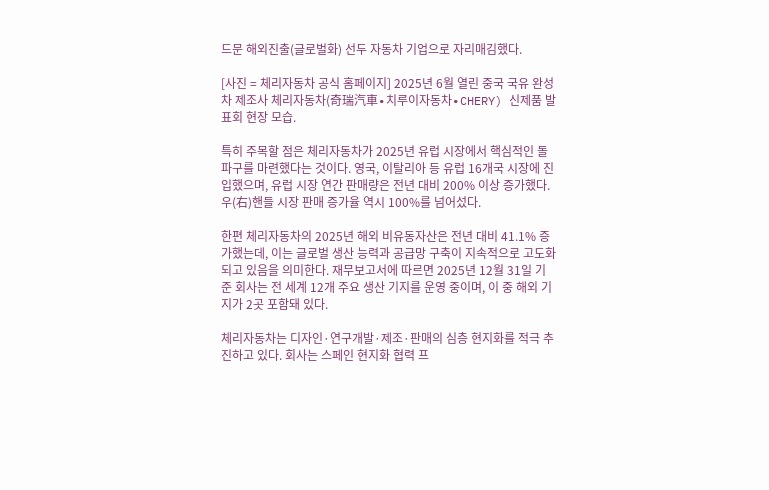드문 해외진출(글로벌화) 선두 자동차 기업으로 자리매김했다.

[사진 = 체리자동차 공식 홈페이지] 2025년 6월 열린 중국 국유 완성차 제조사 체리자동차(奇瑞汽車∙치루이자동차∙CHERY) 신제품 발표회 현장 모습.

특히 주목할 점은 체리자동차가 2025년 유럽 시장에서 핵심적인 돌파구를 마련했다는 것이다. 영국, 이탈리아 등 유럽 16개국 시장에 진입했으며, 유럽 시장 연간 판매량은 전년 대비 200% 이상 증가했다. 우(右)핸들 시장 판매 증가율 역시 100%를 넘어섰다.

한편 체리자동차의 2025년 해외 비유동자산은 전년 대비 41.1% 증가했는데, 이는 글로벌 생산 능력과 공급망 구축이 지속적으로 고도화되고 있음을 의미한다. 재무보고서에 따르면 2025년 12월 31일 기준 회사는 전 세계 12개 주요 생산 기지를 운영 중이며, 이 중 해외 기지가 2곳 포함돼 있다.

체리자동차는 디자인·연구개발·제조·판매의 심층 현지화를 적극 추진하고 있다. 회사는 스페인 현지화 협력 프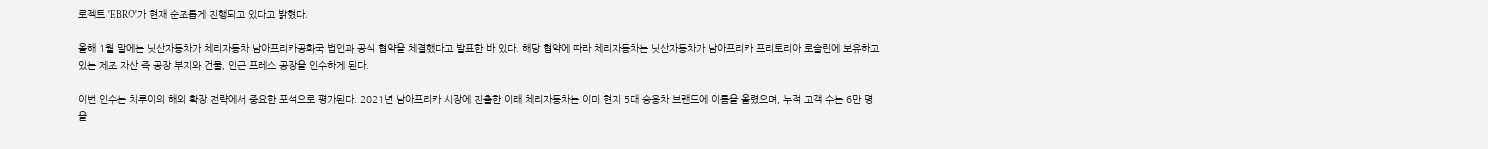로젝트 'EBRO'가 현재 순조롭게 진행되고 있다고 밝혔다.

올해 1월 말에는 닛산자동차가 체리자동차 남아프리카공화국 법인과 공식 협약을 체결했다고 발표한 바 있다. 해당 협약에 따라 체리자동차는 닛산자동차가 남아프리카 프리토리아 로슬린에 보유하고 있는 제조 자산 즉 공장 부지와 건물, 인근 프레스 공장을 인수하게 된다.

이번 인수는 치루이의 해외 확장 전략에서 중요한 포석으로 평가된다. 2021년 남아프리카 시장에 진출한 이래 체리자동차는 이미 현지 5대 승용차 브랜드에 이름을 올렸으며, 누적 고객 수는 6만 명을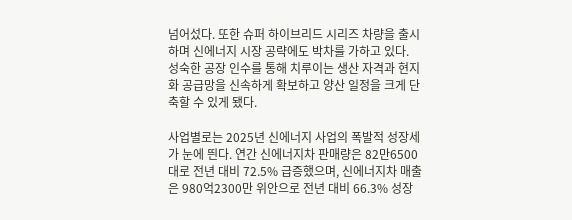넘어섰다. 또한 슈퍼 하이브리드 시리즈 차량을 출시하며 신에너지 시장 공략에도 박차를 가하고 있다. 성숙한 공장 인수를 통해 치루이는 생산 자격과 현지화 공급망을 신속하게 확보하고 양산 일정을 크게 단축할 수 있게 됐다.

사업별로는 2025년 신에너지 사업의 폭발적 성장세가 눈에 띈다. 연간 신에너지차 판매량은 82만6500대로 전년 대비 72.5% 급증했으며, 신에너지차 매출은 980억2300만 위안으로 전년 대비 66.3% 성장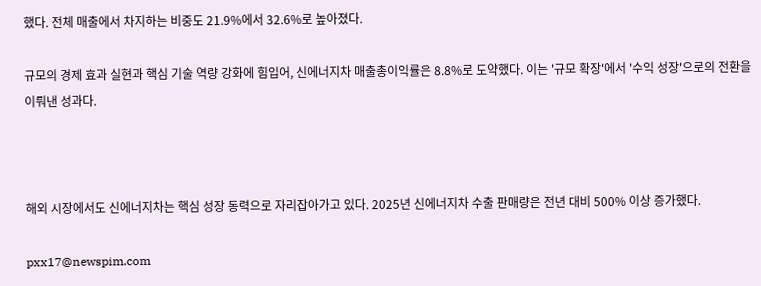했다. 전체 매출에서 차지하는 비중도 21.9%에서 32.6%로 높아졌다.

규모의 경제 효과 실현과 핵심 기술 역량 강화에 힘입어, 신에너지차 매출총이익률은 8.8%로 도약했다. 이는 '규모 확장'에서 '수익 성장'으로의 전환을 이뤄낸 성과다.



해외 시장에서도 신에너지차는 핵심 성장 동력으로 자리잡아가고 있다. 2025년 신에너지차 수출 판매량은 전년 대비 500% 이상 증가했다.

pxx17@newspim.com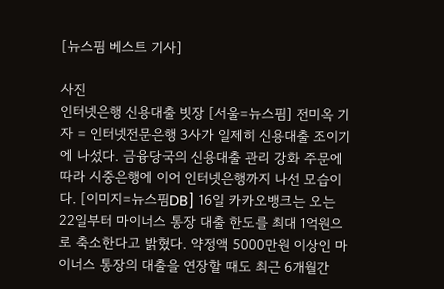[뉴스핌 베스트 기사]

사진
인터넷은행 신용대출 빗장 [서울=뉴스핌] 전미옥 기자 = 인터넷전문은행 3사가 일제히 신용대출 조이기에 나섰다. 금융당국의 신용대출 관리 강화 주문에 따라 시중은행에 이어 인터넷은행까지 나선 모습이다. [이미지=뉴스핌DB] 16일 카카오뱅크는 오는 22일부터 마이너스 통장 대출 한도를 최대 1억원으로 축소한다고 밝혔다. 약정액 5000만원 이상인 마이너스 통장의 대출을 연장할 때도 최근 6개월간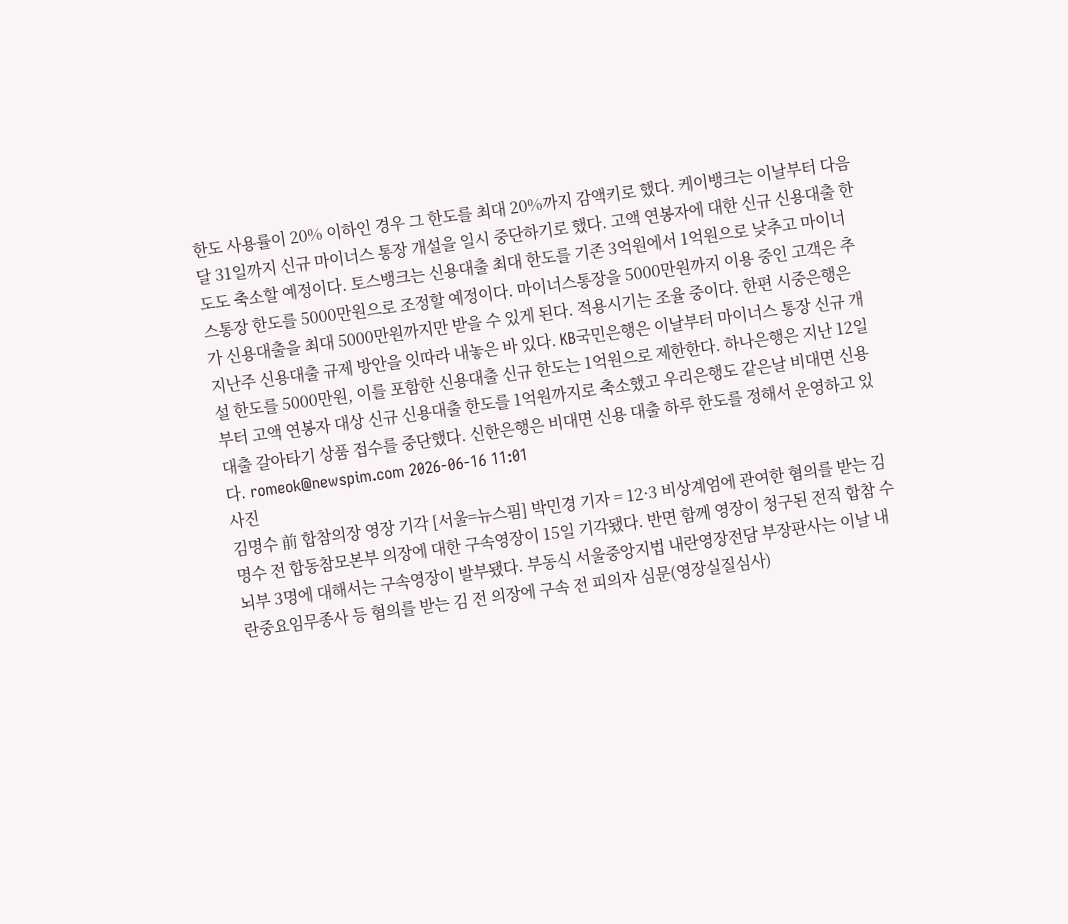한도 사용률이 20% 이하인 경우 그 한도를 최대 20%까지 감액키로 했다. 케이뱅크는 이날부터 다음달 31일까지 신규 마이너스 통장 개설을 일시 중단하기로 했다. 고액 연봉자에 대한 신규 신용대출 한도도 축소할 예정이다. 토스뱅크는 신용대출 최대 한도를 기존 3억원에서 1억원으로 낮추고 마이너스통장 한도를 5000만원으로 조정할 예정이다. 마이너스통장을 5000만원까지 이용 중인 고객은 추가 신용대출을 최대 5000만원까지만 받을 수 있게 된다. 적용시기는 조율 중이다. 한편 시중은행은 지난주 신용대출 규제 방안을 잇따라 내놓은 바 있다. KB국민은행은 이날부터 마이너스 통장 신규 개설 한도를 5000만원, 이를 포함한 신용대출 신규 한도는 1억원으로 제한한다. 하나은행은 지난 12일부터 고액 연봉자 대상 신규 신용대출 한도를 1억원까지로 축소했고 우리은행도 같은날 비대면 신용대출 갈아타기 상품 접수를 중단했다. 신한은행은 비대면 신용 대출 하루 한도를 정해서 운영하고 있다. romeok@newspim.com 2026-06-16 11:01
사진
김명수 前 합참의장 영장 기각 [서울=뉴스핌] 박민경 기자 = 12·3 비상계엄에 관여한 혐의를 받는 김명수 전 합동참모본부 의장에 대한 구속영장이 15일 기각됐다. 반면 함께 영장이 청구된 전직 합참 수뇌부 3명에 대해서는 구속영장이 발부됐다. 부동식 서울중앙지법 내란영장전담 부장판사는 이날 내란중요임무종사 등 혐의를 받는 김 전 의장에 구속 전 피의자 심문(영장실질심사)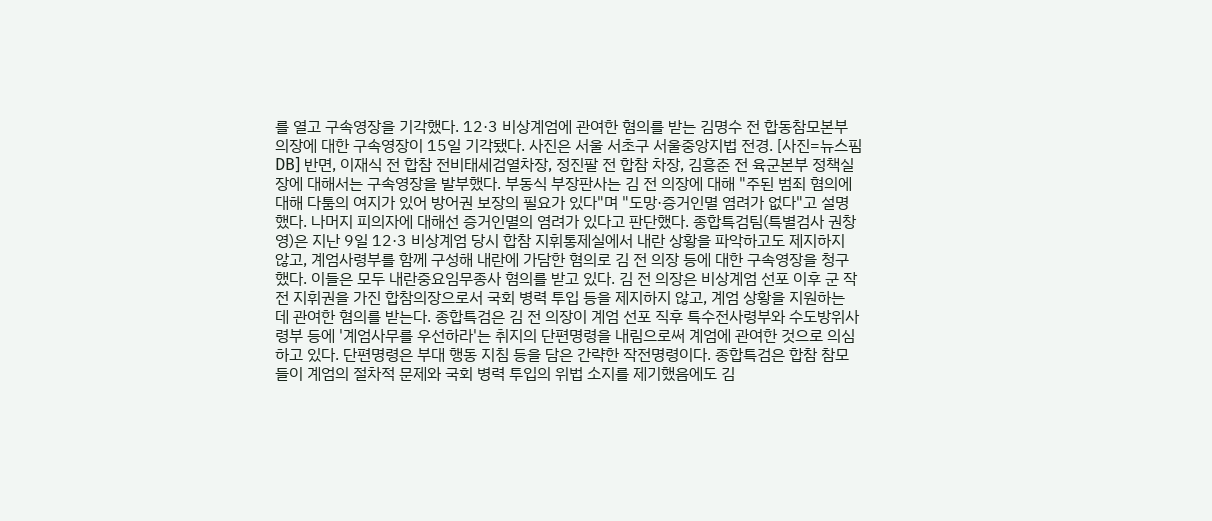를 열고 구속영장을 기각했다. 12·3 비상계엄에 관여한 혐의를 받는 김명수 전 합동참모본부 의장에 대한 구속영장이 15일 기각됐다. 사진은 서울 서초구 서울중앙지법 전경. [사진=뉴스핌DB] 반면, 이재식 전 합참 전비태세검열차장, 정진팔 전 합참 차장, 김흥준 전 육군본부 정책실장에 대해서는 구속영장을 발부했다. 부동식 부장판사는 김 전 의장에 대해 "주된 범죄 혐의에 대해 다툼의 여지가 있어 방어권 보장의 필요가 있다"며 "도망·증거인멸 염려가 없다"고 설명했다. 나머지 피의자에 대해선 증거인멸의 염려가 있다고 판단했다. 종합특검팀(특별검사 권창영)은 지난 9일 12·3 비상계엄 당시 합참 지휘통제실에서 내란 상황을 파악하고도 제지하지 않고, 계엄사령부를 함께 구성해 내란에 가담한 혐의로 김 전 의장 등에 대한 구속영장을 청구했다. 이들은 모두 내란중요임무종사 혐의를 받고 있다. 김 전 의장은 비상계엄 선포 이후 군 작전 지휘권을 가진 합참의장으로서 국회 병력 투입 등을 제지하지 않고, 계엄 상황을 지원하는 데 관여한 혐의를 받는다. 종합특검은 김 전 의장이 계엄 선포 직후 특수전사령부와 수도방위사령부 등에 '계엄사무를 우선하라'는 취지의 단편명령을 내림으로써 계엄에 관여한 것으로 의심하고 있다. 단편명령은 부대 행동 지침 등을 담은 간략한 작전명령이다. 종합특검은 합참 참모들이 계엄의 절차적 문제와 국회 병력 투입의 위법 소지를 제기했음에도 김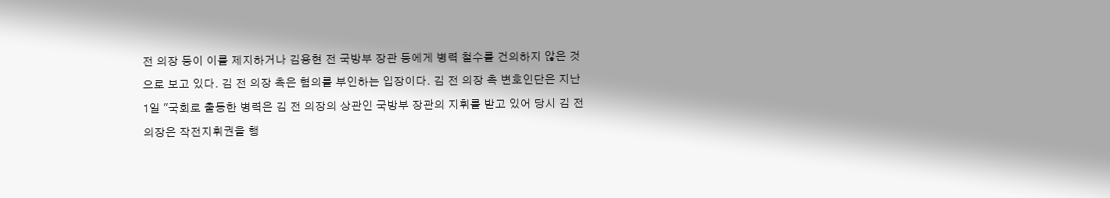전 의장 등이 이를 제지하거나 김용현 전 국방부 장관 등에게 병력 철수를 건의하지 않은 것으로 보고 있다. 김 전 의장 측은 혐의를 부인하는 입장이다. 김 전 의장 측 변호인단은 지난 1일 "국회로 출동한 병력은 김 전 의장의 상관인 국방부 장관의 지휘를 받고 있어 당시 김 전 의장은 작전지휘권을 행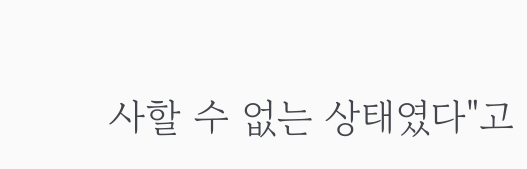사할 수 없는 상태였다"고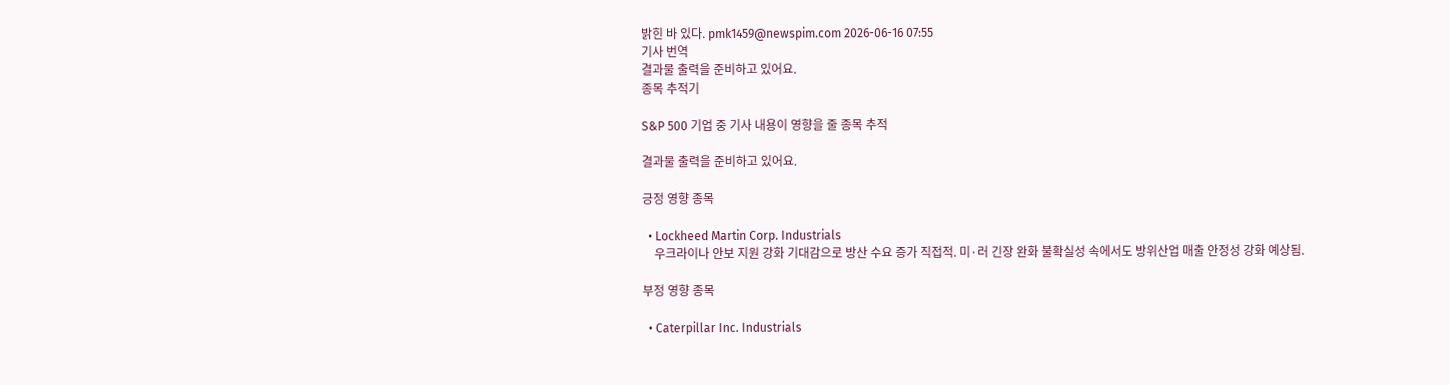밝힌 바 있다. pmk1459@newspim.com 2026-06-16 07:55
기사 번역
결과물 출력을 준비하고 있어요.
종목 추적기

S&P 500 기업 중 기사 내용이 영향을 줄 종목 추적

결과물 출력을 준비하고 있어요.

긍정 영향 종목

  • Lockheed Martin Corp. Industrials
    우크라이나 안보 지원 강화 기대감으로 방산 수요 증가 직접적. 미·러 긴장 완화 불확실성 속에서도 방위산업 매출 안정성 강화 예상됨.

부정 영향 종목

  • Caterpillar Inc. Industrials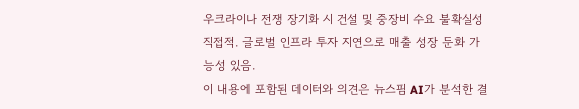우크라이나 전쟁 장기화 시 건설 및 중장비 수요 불확실성 직접적. 글로벌 인프라 투자 지연으로 매출 성장 둔화 가능성 있음.
이 내용에 포함된 데이터와 의견은 뉴스핌 AI가 분석한 결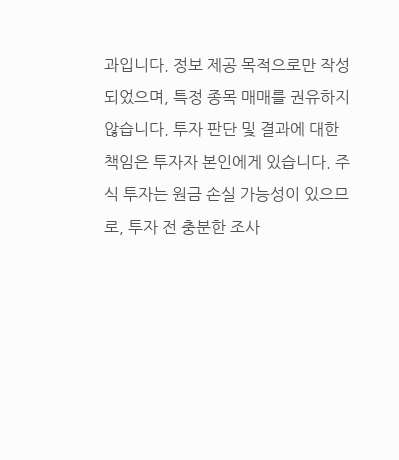과입니다. 정보 제공 목적으로만 작성되었으며, 특정 종목 매매를 권유하지 않습니다. 투자 판단 및 결과에 대한 책임은 투자자 본인에게 있습니다. 주식 투자는 원금 손실 가능성이 있으므로, 투자 전 충분한 조사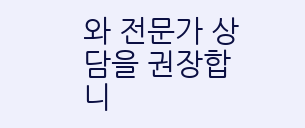와 전문가 상담을 권장합니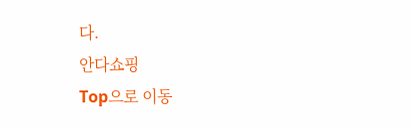다.
안다쇼핑
Top으로 이동